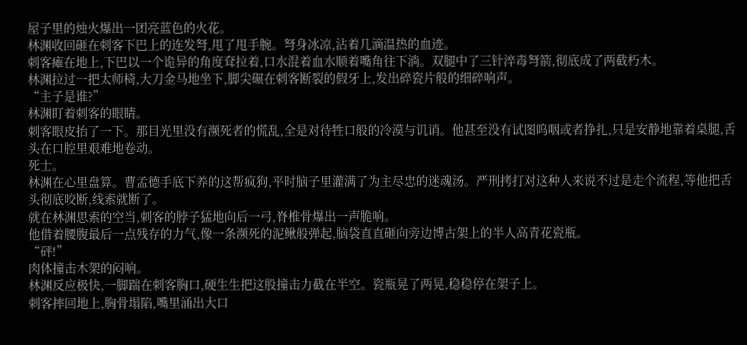屋子里的烛火爆出一团亮蓝色的火花。
林渊收回砸在刺客下巴上的连发弩,甩了甩手腕。弩身冰凉,沾着几滴温热的血迹。
刺客瘫在地上,下巴以一个诡异的角度耷拉着,口水混着血水顺着嘴角往下淌。双腿中了三针淬毒弩箭,彻底成了两截朽木。
林渊拉过一把太师椅,大刀金马地坐下,脚尖碾在刺客断裂的假牙上,发出碎瓷片般的细碎响声。
“主子是谁?”
林渊盯着刺客的眼睛。
刺客眼皮抬了一下。那目光里没有濒死者的慌乱,全是对待牲口般的冷漠与讥诮。他甚至没有试图呜咽或者挣扎,只是安静地靠着桌腿,舌头在口腔里艰难地卷动。
死士。
林渊在心里盘算。曹孟德手底下养的这帮疯狗,平时脑子里灌满了为主尽忠的迷魂汤。严刑拷打对这种人来说不过是走个流程,等他把舌头彻底咬断,线索就断了。
就在林渊思索的空当,刺客的脖子猛地向后一弓,脊椎骨爆出一声脆响。
他借着腰腹最后一点残存的力气,像一条濒死的泥鳅般弹起,脑袋直直砸向旁边博古架上的半人高青花瓷瓶。
“砰!”
肉体撞击木架的闷响。
林渊反应极快,一脚踹在刺客胸口,硬生生把这股撞击力截在半空。瓷瓶晃了两晃,稳稳停在架子上。
刺客摔回地上,胸骨塌陷,嘴里涌出大口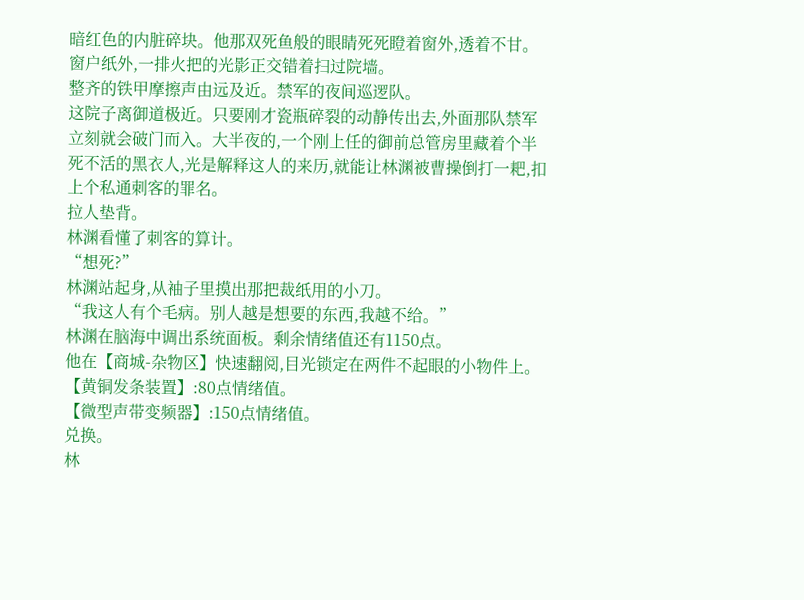暗红色的内脏碎块。他那双死鱼般的眼睛死死瞪着窗外,透着不甘。
窗户纸外,一排火把的光影正交错着扫过院墙。
整齐的铁甲摩擦声由远及近。禁军的夜间巡逻队。
这院子离御道极近。只要刚才瓷瓶碎裂的动静传出去,外面那队禁军立刻就会破门而入。大半夜的,一个刚上任的御前总管房里藏着个半死不活的黑衣人,光是解释这人的来历,就能让林渊被曹操倒打一耙,扣上个私通刺客的罪名。
拉人垫背。
林渊看懂了刺客的算计。
“想死?”
林渊站起身,从袖子里摸出那把裁纸用的小刀。
“我这人有个毛病。别人越是想要的东西,我越不给。”
林渊在脑海中调出系统面板。剩余情绪值还有1150点。
他在【商城-杂物区】快速翻阅,目光锁定在两件不起眼的小物件上。
【黄铜发条装置】:80点情绪值。
【微型声带变频器】:150点情绪值。
兑换。
林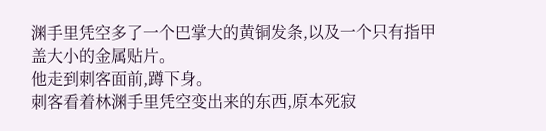渊手里凭空多了一个巴掌大的黄铜发条,以及一个只有指甲盖大小的金属贴片。
他走到刺客面前,蹲下身。
刺客看着林渊手里凭空变出来的东西,原本死寂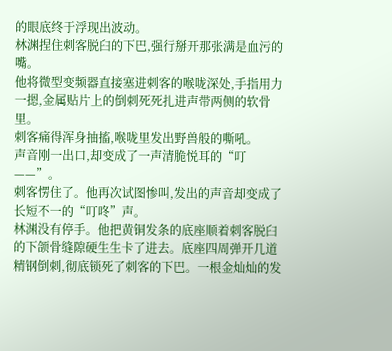的眼底终于浮现出波动。
林渊捏住刺客脱臼的下巴,强行掰开那张满是血污的嘴。
他将微型变频器直接塞进刺客的喉咙深处,手指用力一摁,金属贴片上的倒刺死死扎进声带两侧的软骨里。
刺客痛得浑身抽搐,喉咙里发出野兽般的嘶吼。
声音刚一出口,却变成了一声清脆悦耳的“叮——”。
刺客愣住了。他再次试图惨叫,发出的声音却变成了长短不一的“叮咚”声。
林渊没有停手。他把黄铜发条的底座顺着刺客脱臼的下颌骨缝隙硬生生卡了进去。底座四周弹开几道精钢倒刺,彻底锁死了刺客的下巴。一根金灿灿的发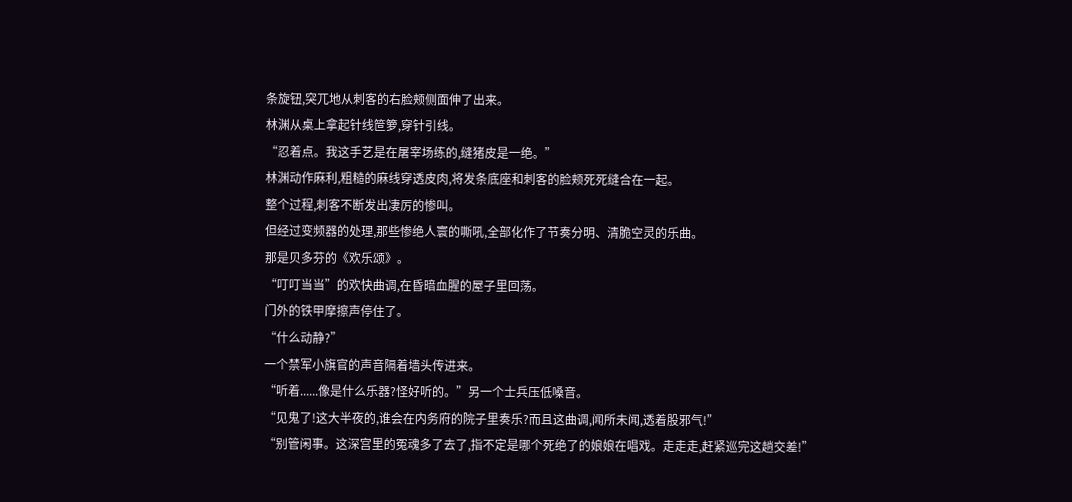条旋钮,突兀地从刺客的右脸颊侧面伸了出来。
林渊从桌上拿起针线笸箩,穿针引线。
“忍着点。我这手艺是在屠宰场练的,缝猪皮是一绝。”
林渊动作麻利,粗糙的麻线穿透皮肉,将发条底座和刺客的脸颊死死缝合在一起。
整个过程,刺客不断发出凄厉的惨叫。
但经过变频器的处理,那些惨绝人寰的嘶吼,全部化作了节奏分明、清脆空灵的乐曲。
那是贝多芬的《欢乐颂》。
“叮叮当当”的欢快曲调,在昏暗血腥的屋子里回荡。
门外的铁甲摩擦声停住了。
“什么动静?”
一个禁军小旗官的声音隔着墙头传进来。
“听着......像是什么乐器?怪好听的。”另一个士兵压低嗓音。
“见鬼了!这大半夜的,谁会在内务府的院子里奏乐?而且这曲调,闻所未闻,透着股邪气!”
“别管闲事。这深宫里的冤魂多了去了,指不定是哪个死绝了的娘娘在唱戏。走走走,赶紧巡完这趟交差!”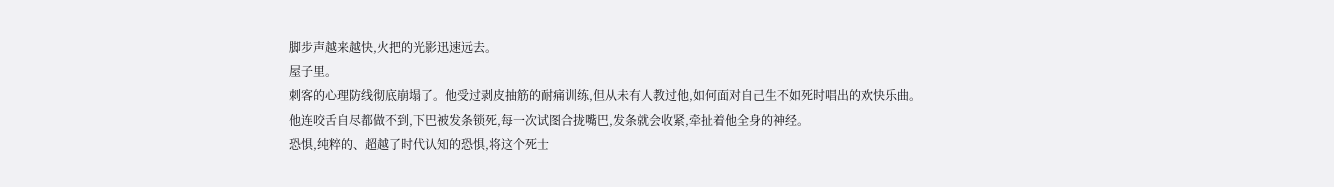脚步声越来越快,火把的光影迅速远去。
屋子里。
刺客的心理防线彻底崩塌了。他受过剥皮抽筋的耐痛训练,但从未有人教过他,如何面对自己生不如死时唱出的欢快乐曲。
他连咬舌自尽都做不到,下巴被发条锁死,每一次试图合拢嘴巴,发条就会收紧,牵扯着他全身的神经。
恐惧,纯粹的、超越了时代认知的恐惧,将这个死士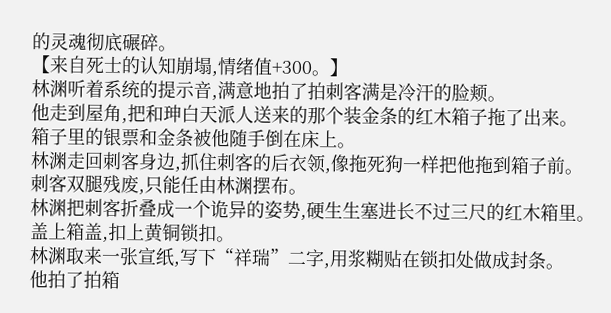的灵魂彻底碾碎。
【来自死士的认知崩塌,情绪值+300。】
林渊听着系统的提示音,满意地拍了拍刺客满是冷汗的脸颊。
他走到屋角,把和珅白天派人送来的那个装金条的红木箱子拖了出来。
箱子里的银票和金条被他随手倒在床上。
林渊走回刺客身边,抓住刺客的后衣领,像拖死狗一样把他拖到箱子前。刺客双腿残废,只能任由林渊摆布。
林渊把刺客折叠成一个诡异的姿势,硬生生塞进长不过三尺的红木箱里。
盖上箱盖,扣上黄铜锁扣。
林渊取来一张宣纸,写下“祥瑞”二字,用浆糊贴在锁扣处做成封条。
他拍了拍箱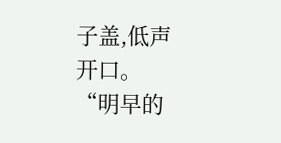子盖,低声开口。
“明早的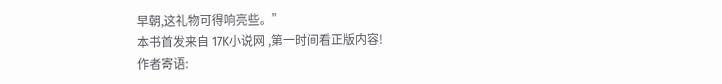早朝,这礼物可得响亮些。”
本书首发来自 17K小说网 ,第一时间看正版内容!
作者寄语: